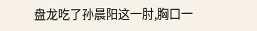盘龙吃了孙晨阳这一肘,胸口一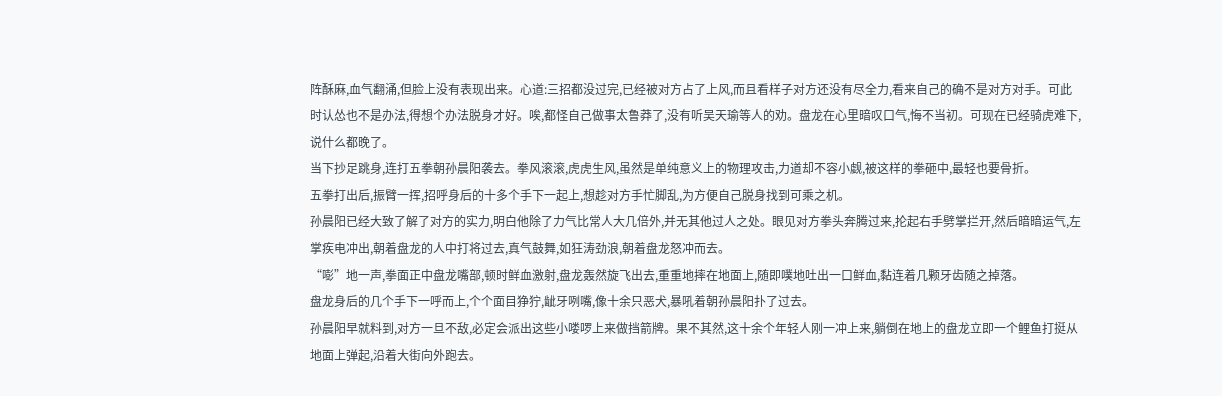阵酥麻,血气翻涌,但脸上没有表现出来。心道:三招都没过完,已经被对方占了上风,而且看样子对方还没有尽全力,看来自己的确不是对方对手。可此时认怂也不是办法,得想个办法脱身才好。唉,都怪自己做事太鲁莽了,没有听吴天瑜等人的劝。盘龙在心里暗叹口气,悔不当初。可现在已经骑虎难下,说什么都晚了。
当下抄足跳身,连打五拳朝孙晨阳袭去。拳风滚滚,虎虎生风,虽然是单纯意义上的物理攻击,力道却不容小觑,被这样的拳砸中,最轻也要骨折。
五拳打出后,振臂一挥,招呼身后的十多个手下一起上,想趁对方手忙脚乱,为方便自己脱身找到可乘之机。
孙晨阳已经大致了解了对方的实力,明白他除了力气比常人大几倍外,并无其他过人之处。眼见对方拳头奔腾过来,抡起右手劈掌拦开,然后暗暗运气,左掌疾电冲出,朝着盘龙的人中打将过去,真气鼓舞,如狂涛劲浪,朝着盘龙怒冲而去。
“嘭”地一声,拳面正中盘龙嘴部,顿时鲜血激射,盘龙轰然旋飞出去,重重地摔在地面上,随即噗地吐出一口鲜血,黏连着几颗牙齿随之掉落。
盘龙身后的几个手下一呼而上,个个面目狰狞,龇牙咧嘴,像十余只恶犬,暴吼着朝孙晨阳扑了过去。
孙晨阳早就料到,对方一旦不敌,必定会派出这些小喽啰上来做挡箭牌。果不其然,这十余个年轻人刚一冲上来,躺倒在地上的盘龙立即一个鲤鱼打挺从地面上弹起,沿着大街向外跑去。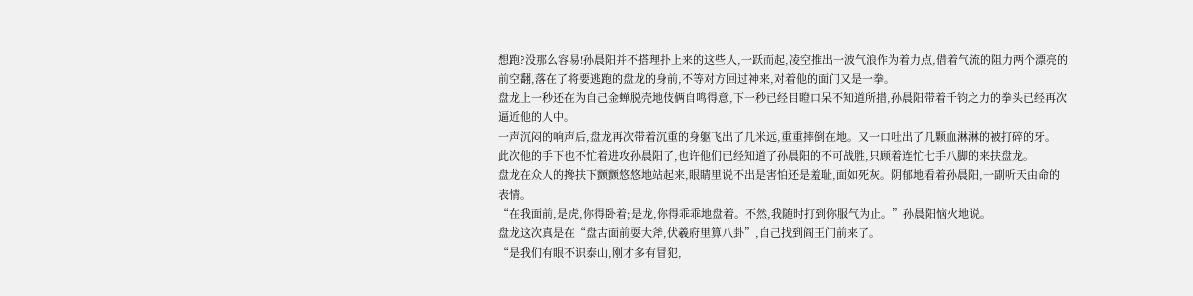想跑?没那么容易!孙晨阳并不搭理扑上来的这些人,一跃而起,凌空推出一波气浪作为着力点,借着气流的阻力两个漂亮的前空翻,落在了将要逃跑的盘龙的身前,不等对方回过神来,对着他的面门又是一拳。
盘龙上一秒还在为自己金蝉脱壳地伎俩自鸣得意,下一秒已经目瞪口呆不知道所措,孙晨阳带着千钧之力的拳头已经再次逼近他的人中。
一声沉闷的响声后,盘龙再次带着沉重的身躯飞出了几米远,重重摔倒在地。又一口吐出了几颗血淋淋的被打碎的牙。
此次他的手下也不忙着进攻孙晨阳了,也许他们已经知道了孙晨阳的不可战胜,只顾着连忙七手八脚的来扶盘龙。
盘龙在众人的搀扶下颤颤悠悠地站起来,眼睛里说不出是害怕还是羞耻,面如死灰。阴郁地看着孙晨阳,一副听天由命的表情。
“在我面前,是虎,你得卧着;是龙,你得乖乖地盘着。不然,我随时打到你服气为止。”孙晨阳恼火地说。
盘龙这次真是在“盘古面前耍大斧,伏羲府里算八卦”,自己找到阎王门前来了。
“是我们有眼不识泰山,刚才多有冒犯,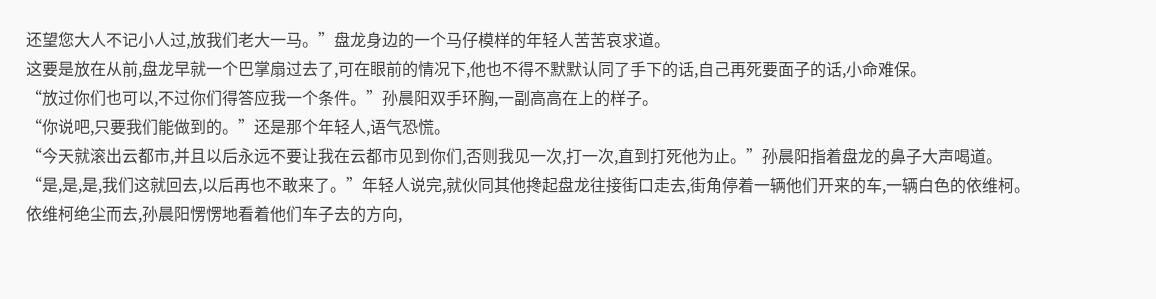还望您大人不记小人过,放我们老大一马。”盘龙身边的一个马仔模样的年轻人苦苦哀求道。
这要是放在从前,盘龙早就一个巴掌扇过去了,可在眼前的情况下,他也不得不默默认同了手下的话,自己再死要面子的话,小命难保。
“放过你们也可以,不过你们得答应我一个条件。”孙晨阳双手环胸,一副高高在上的样子。
“你说吧,只要我们能做到的。”还是那个年轻人,语气恐慌。
“今天就滚出云都市,并且以后永远不要让我在云都市见到你们,否则我见一次,打一次,直到打死他为止。”孙晨阳指着盘龙的鼻子大声喝道。
“是,是,是,我们这就回去,以后再也不敢来了。”年轻人说完,就伙同其他搀起盘龙往接街口走去,街角停着一辆他们开来的车,一辆白色的依维柯。
依维柯绝尘而去,孙晨阳愣愣地看着他们车子去的方向,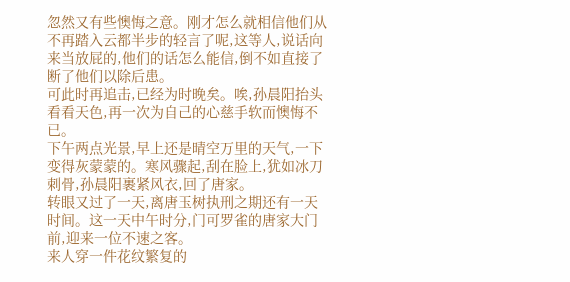忽然又有些懊悔之意。刚才怎么就相信他们从不再踏入云都半步的轻言了呢,这等人,说话向来当放屁的,他们的话怎么能信,倒不如直接了断了他们以除后患。
可此时再追击,已经为时晚矣。唉,孙晨阳抬头看看天色,再一次为自己的心慈手软而懊悔不已。
下午两点光景,早上还是晴空万里的天气,一下变得灰蒙蒙的。寒风骤起,刮在脸上,犹如冰刀刺骨,孙晨阳裹紧风衣,回了唐家。
转眼又过了一天,离唐玉树执刑之期还有一天时间。这一天中午时分,门可罗雀的唐家大门前,迎来一位不速之客。
来人穿一件花纹繁复的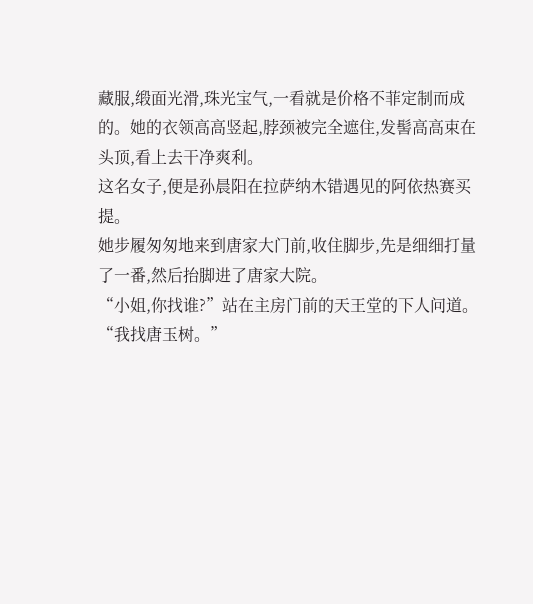藏服,缎面光滑,珠光宝气,一看就是价格不菲定制而成的。她的衣领高高竖起,脖颈被完全遮住,发髻高高束在头顶,看上去干净爽利。
这名女子,便是孙晨阳在拉萨纳木错遇见的阿依热赛买提。
她步履匆匆地来到唐家大门前,收住脚步,先是细细打量了一番,然后抬脚进了唐家大院。
“小姐,你找谁?”站在主房门前的天王堂的下人问道。
“我找唐玉树。”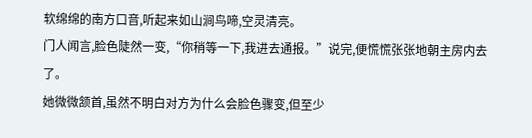软绵绵的南方口音,听起来如山涧鸟啼,空灵清亮。
门人闻言,脸色陡然一变,“你稍等一下,我进去通报。”说完,便慌慌张张地朝主房内去了。
她微微颔首,虽然不明白对方为什么会脸色骤变,但至少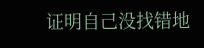证明自己没找错地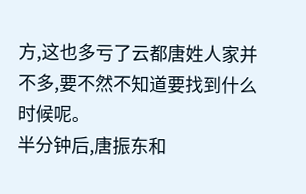方,这也多亏了云都唐姓人家并不多,要不然不知道要找到什么时候呢。
半分钟后,唐振东和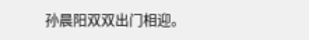孙晨阳双双出门相迎。